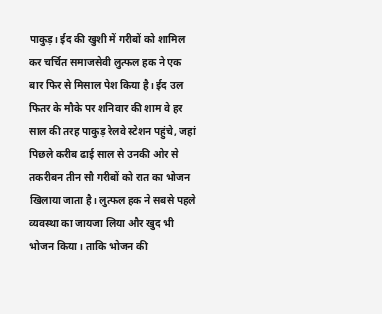पाकुड़। ईद की खुशी में गरीबों को शामिल कर चर्चित समाजसेवी लुत्फल हक ने एक बार फिर से मिसाल पेश किया है। ईद उल फितर के मौके पर शनिवार की शाम वे हर साल की तरह पाकुड़ रेलवे स्टेशन पहुंचे, जहां पिछले करीब ढाई साल से उनकी ओर से तकरीबन तीन सौ गरीबों को रात का भोजन खिलाया जाता है। लुत्फल हक ने सबसे पहले व्यवस्था का जायजा लिया और खुद भी भोजन किया। ताकि भोजन की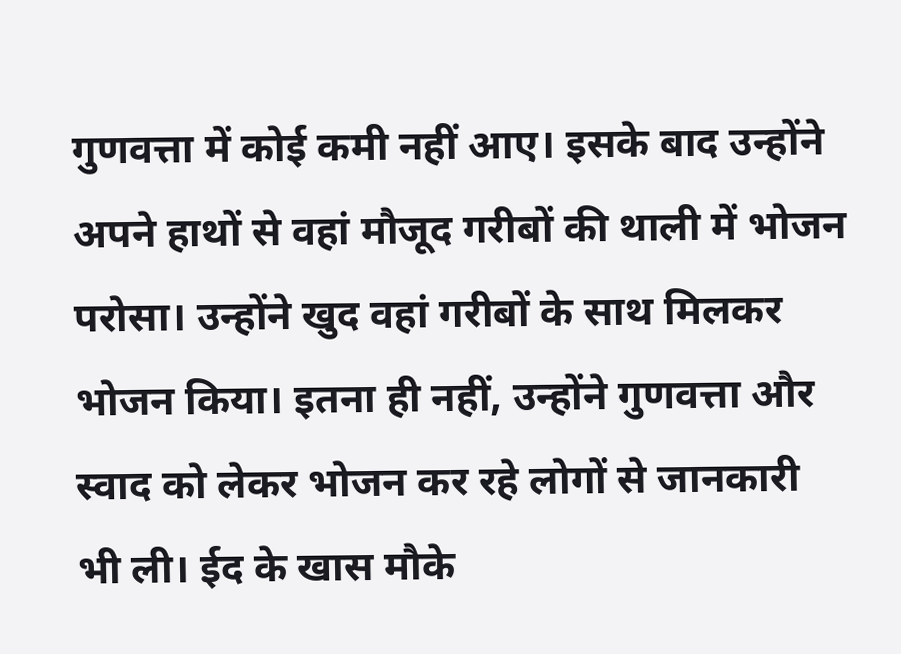गुणवत्ता में कोई कमी नहीं आए। इसके बाद उन्होंने अपने हाथों से वहां मौजूद गरीबों की थाली में भोजन परोसा। उन्होंने खुद वहां गरीबों के साथ मिलकर भोजन किया। इतना ही नहीं, उन्होंने गुणवत्ता और स्वाद को लेकर भोजन कर रहे लोगों से जानकारी भी ली। ईद के खास मौके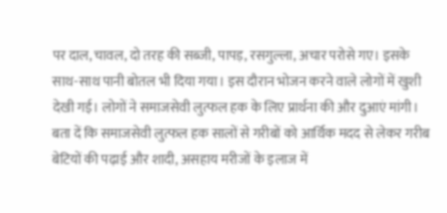पर दाल, चावल, दो तरह की सब्जी, पापड़, रसगुल्ला, अचार परोसे गए। इसके साथ-साथ पानी बोतल भी दिया गया। इस दौरान भोजन करने वाले लोगों में खुशी देखी गई। लोगों ने समाजसेवी लुत्फल हक के लिए प्रार्थना की और दुआएं मांगी। बता दें कि समाजसेवी लुत्फल हक सालों से गरीबों को आर्थिक मदद से लेकर गरीब बेटियों की पढ़ाई और शादी, असहाय मरीजों के इलाज में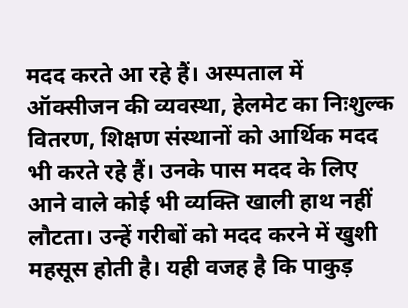मदद करते आ रहे हैं। अस्पताल में ऑक्सीजन की व्यवस्था, हेलमेट का निःशुल्क वितरण, शिक्षण संस्थानों को आर्थिक मदद भी करते रहे हैं। उनके पास मदद के लिए आने वाले कोई भी व्यक्ति खाली हाथ नहीं लौटता। उन्हें गरीबों को मदद करने में खुशी महसूस होती है। यही वजह है कि पाकुड़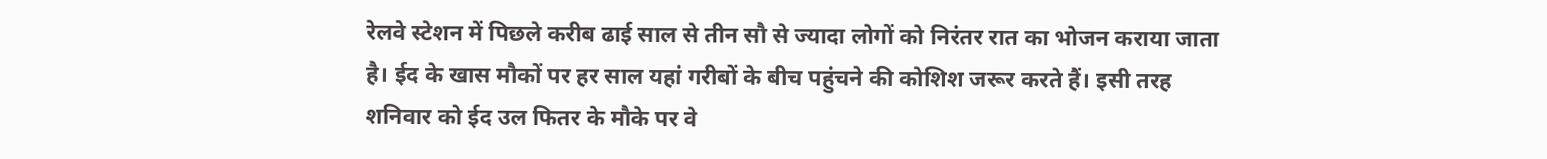रेलवे स्टेशन में पिछले करीब ढाई साल से तीन सौ से ज्यादा लोगों को निरंतर रात का भोजन कराया जाता है। ईद के खास मौकों पर हर साल यहां गरीबों के बीच पहुंचने की कोशिश जरूर करते हैं। इसी तरह शनिवार को ईद उल फितर के मौके पर वे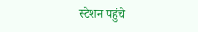स्टेशन पहुंचे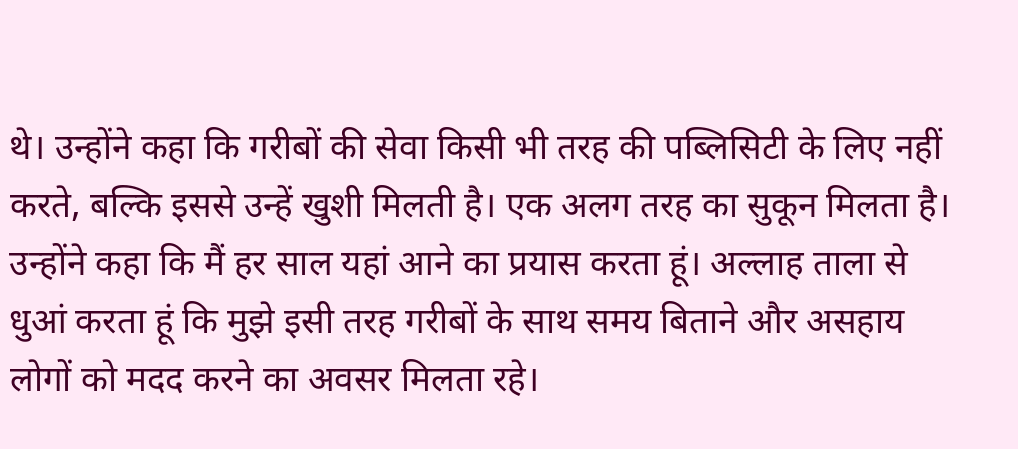थे। उन्होंने कहा कि गरीबों की सेवा किसी भी तरह की पब्लिसिटी के लिए नहीं करते, बल्कि इससे उन्हें खुशी मिलती है। एक अलग तरह का सुकून मिलता है। उन्होंने कहा कि मैं हर साल यहां आने का प्रयास करता हूं। अल्लाह ताला से धुआं करता हूं कि मुझे इसी तरह गरीबों के साथ समय बिताने और असहाय लोगों को मदद करने का अवसर मिलता रहे।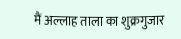मैं अल्लाह ताला का शुक्रगुजार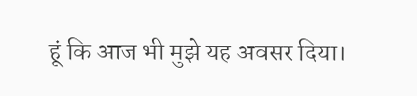हूं कि आज भी मुझे यह अवसर दिया।